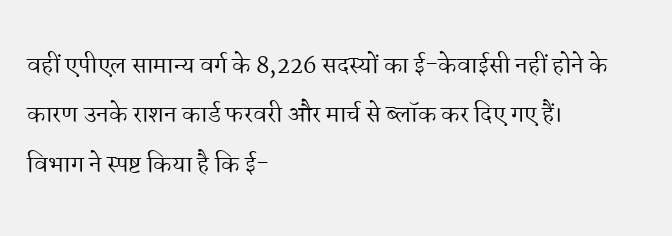वहीं एपीएल सामान्य वर्ग के 8,226 सदस्यों का ई-केवाईसी नहीं होने के कारण उनके राशन कार्ड फरवरी और मार्च से ब्लॉक कर दिए गए हैं। विभाग ने स्पष्ट किया है कि ई-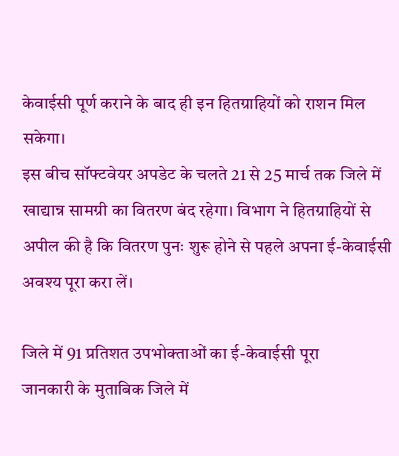केवाईसी पूर्ण कराने के बाद ही इन हितग्राहियों को राशन मिल सकेगा।
इस बीच सॉफ्टवेयर अपडेट के चलते 21 से 25 मार्च तक जिले में खाद्यान्न सामग्री का वितरण बंद रहेगा। विभाग ने हितग्राहियों से अपील की है कि वितरण पुनः शुरू होने से पहले अपना ई-केवाईसी अवश्य पूरा करा लें।

जिले में 91 प्रतिशत उपभोक्ताओं का ई-केवाईसी पूरा
जानकारी के मुताबिक जिले में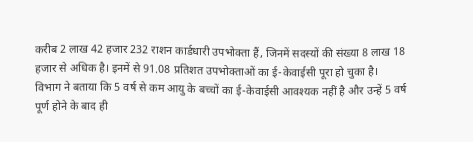करीब 2 लाख 42 हजार 232 राशन कार्डधारी उपभोक्ता हैं, जिनमें सदस्यों की संख्या 8 लाख 18 हजार से अधिक है। इनमें से 91.08 प्रतिशत उपभोक्ताओं का ई-केवाईसी पूरा हो चुका है।
विभाग ने बताया कि 5 वर्ष से कम आयु के बच्चों का ई-केवाईसी आवश्यक नहीं है और उन्हें 5 वर्ष पूर्ण होने के बाद ही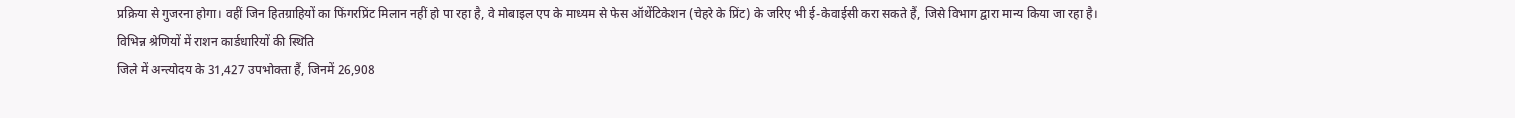प्रक्रिया से गुजरना होगा। वहीं जिन हितग्राहियों का फिंगरप्रिंट मिलान नहीं हो पा रहा है, वे मोबाइल एप के माध्यम से फेस ऑथेंटिकेशन (चेहरे के प्रिंट) के जरिए भी ई-केवाईसी करा सकते हैं, जिसे विभाग द्वारा मान्य किया जा रहा है।
विभिन्न श्रेणियों में राशन कार्डधारियों की स्थिति
जिले में अन्त्योदय के 31,427 उपभोक्ता हैं, जिनमें 26,908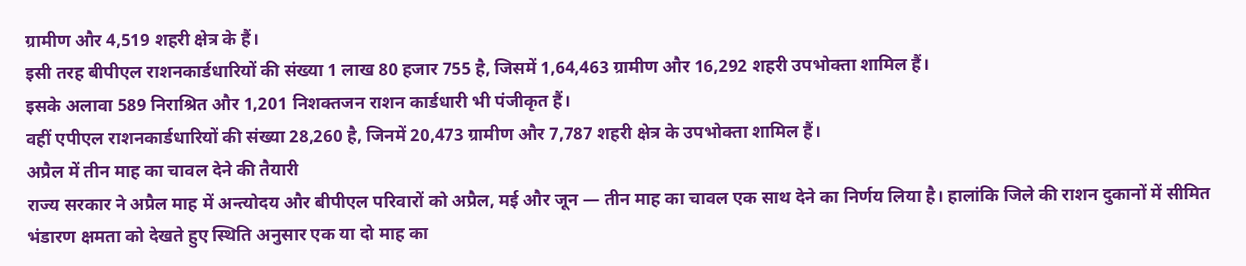ग्रामीण और 4,519 शहरी क्षेत्र के हैं।
इसी तरह बीपीएल राशनकार्डधारियों की संख्या 1 लाख 80 हजार 755 है, जिसमें 1,64,463 ग्रामीण और 16,292 शहरी उपभोक्ता शामिल हैं।
इसके अलावा 589 निराश्रित और 1,201 निशक्तजन राशन कार्डधारी भी पंजीकृत हैं।
वहीं एपीएल राशनकार्डधारियों की संख्या 28,260 है, जिनमें 20,473 ग्रामीण और 7,787 शहरी क्षेत्र के उपभोक्ता शामिल हैं।
अप्रैल में तीन माह का चावल देने की तैयारी
राज्य सरकार ने अप्रैल माह में अन्त्योदय और बीपीएल परिवारों को अप्रैल, मई और जून — तीन माह का चावल एक साथ देने का निर्णय लिया है। हालांकि जिले की राशन दुकानों में सीमित भंडारण क्षमता को देखते हुए स्थिति अनुसार एक या दो माह का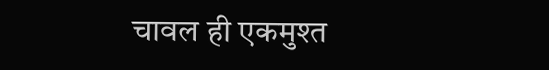चावल ही एकमुश्त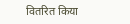वितरित किया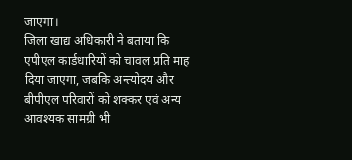जाएगा।
जिला खाद्य अधिकारी ने बताया कि एपीएल कार्डधारियों को चावल प्रति माह दिया जाएगा, जबकि अन्त्योदय और बीपीएल परिवारों को शक्कर एवं अन्य आवश्यक सामग्री भी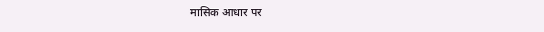मासिक आधार पर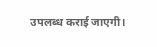उपलब्ध कराई जाएगी।